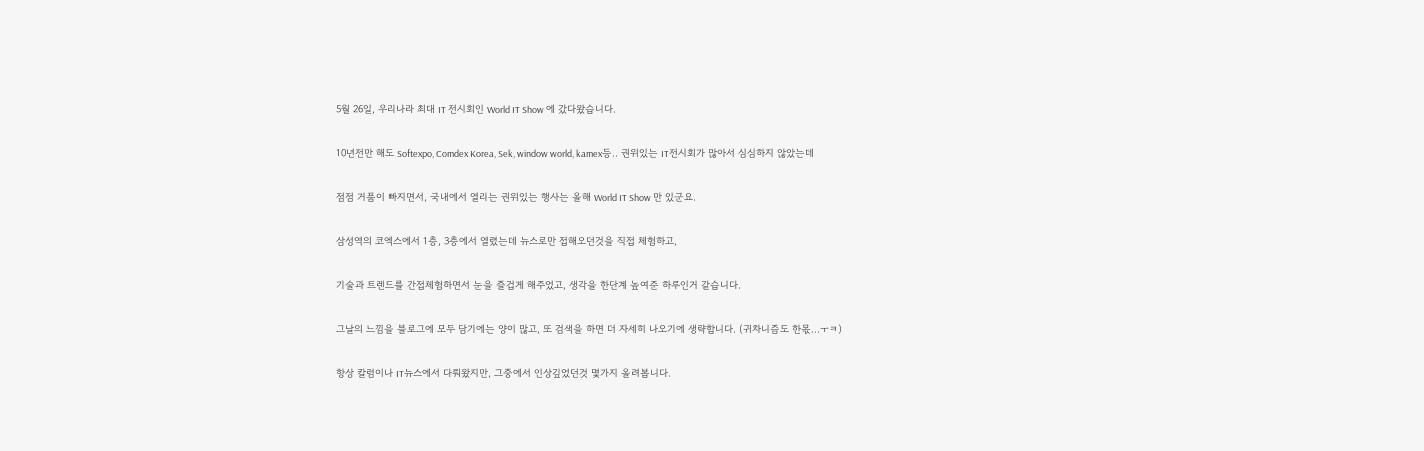5월 26일, 우리나라 최대 IT 전시회인 World IT Show 에 갔다왔습니다.

10년전만 해도 Softexpo, Comdex Korea, Sek, window world, kamex등.. 권위있는 IT전시회가 많아서 심심하지 않았는데

점점 거품이 빠지면서, 국내에서 열리는 권위있는 행사는 올해 World IT Show 만 있군요.

삼성역의 코엑스에서 1층, 3층에서 열렸는데 뉴스로만 접해오던것을 직접 체험하고,

기술과 트렌드를 간접체험하면서 눈을 즐겁게 해주었고, 생각을 한단계 높여준 하루인거 같습니다.

그날의 느낌을 블로그에 모두 담기에는 양이 많고, 또 검색을 하면 더 자세히 나오기에 생략합니다. (귀차니즘도 한몫...ㅜㅋ)

항상 칼럼이나 IT뉴스에서 다뤄왔지만, 그중에서 인상깊었던것 몇가지 올려봅니다.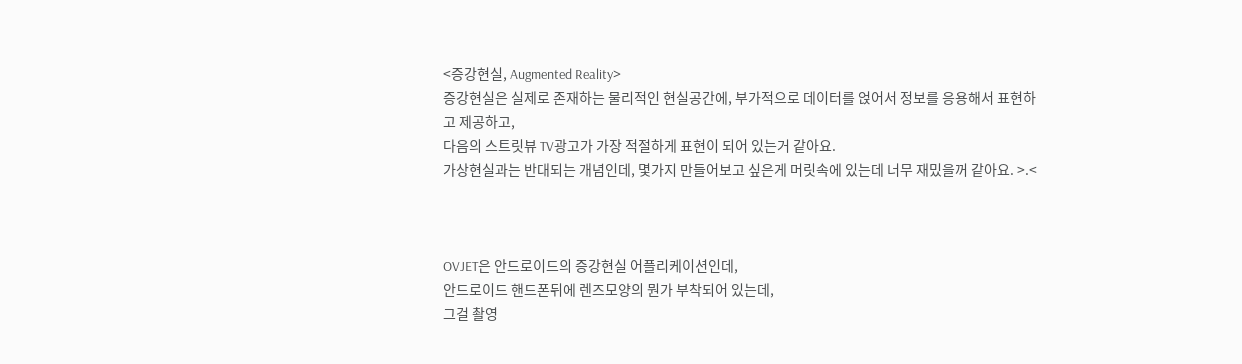<증강현실, Augmented Reality>
증강현실은 실제로 존재하는 물리적인 현실공간에, 부가적으로 데이터를 얹어서 정보를 응용해서 표현하고 제공하고,
다음의 스트릿뷰 TV광고가 가장 적절하게 표현이 되어 있는거 같아요.
가상현실과는 반대되는 개념인데, 몇가지 만들어보고 싶은게 머릿속에 있는데 너무 재밌을꺼 같아요. >.<



OVJET은 안드로이드의 증강현실 어플리케이션인데,
안드로이드 핸드폰뒤에 렌즈모양의 뭔가 부착되어 있는데,
그걸 촬영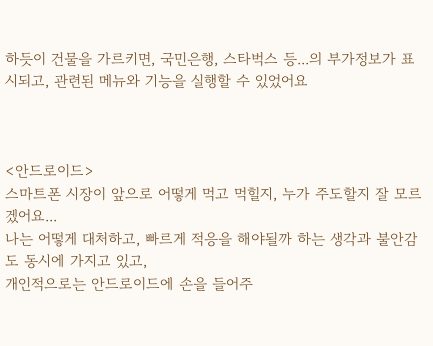하듯이 건물을 가르키면, 국민은행, 스타벅스 등...의 부가정보가 표시되고, 관련된 메뉴와 기능을 실행할 수 있었어요



<안드로이드>
스마트폰 시장이 앞으로 어떻게 먹고 먹힐지, 누가 주도할지 잘 모르겠어요...
나는 어떻게 대처하고, 빠르게 적응을 해야될까 하는 생각과 불안감도 동시에 가지고 있고,
개인적으로는 안드로이드에 손을 들어주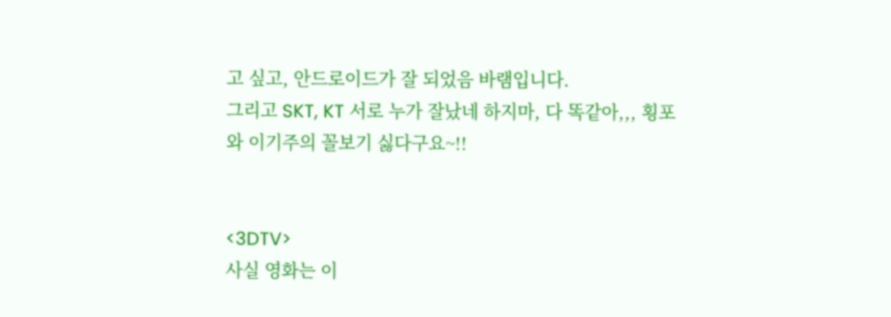고 싶고, 안드로이드가 잘 되었음 바램입니다.
그리고 SKT, KT 서로 누가 잘났네 하지마, 다 똑같아,,, 횡포와 이기주의 꼴보기 싫다구요~!!


<3DTV>
사실 영화는 이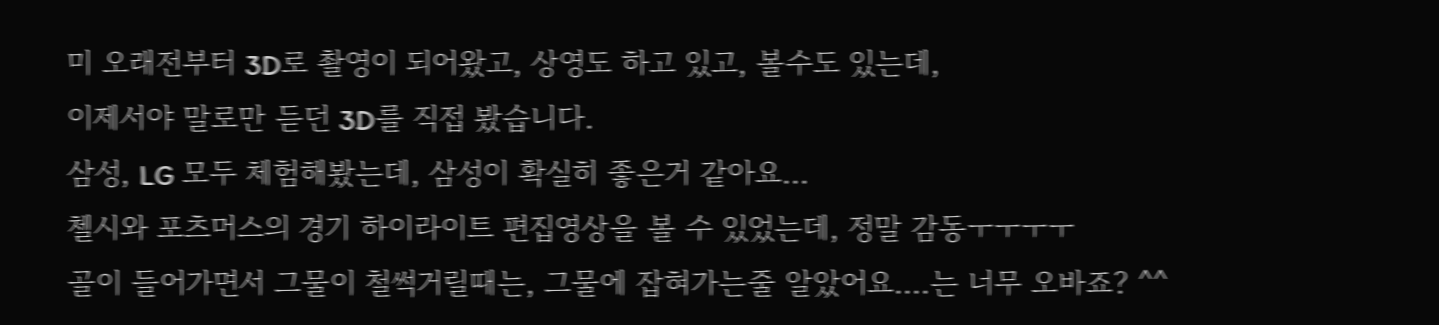미 오래전부터 3D로 촬영이 되어왔고, 상영도 하고 있고, 볼수도 있는데,
이제서야 말로만 듣던 3D를 직접 봤습니다.
삼성, LG 모두 체험해봤는데, 삼성이 확실히 좋은거 같아요...
첼시와 포츠머스의 경기 하이라이트 편집영상을 볼 수 있었는데, 정말 감동ㅜㅜㅜㅜ
골이 들어가면서 그물이 철썩거릴때는, 그물에 잡혀가는줄 알았어요....는 너무 오바죠? ^^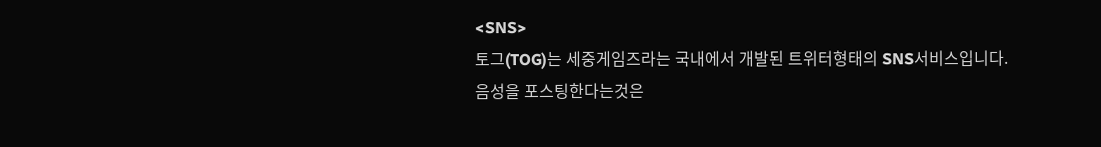<SNS>
토그(TOG)는 세중게임즈라는 국내에서 개발된 트위터형태의 SNS서비스입니다.
음성을 포스팅한다는것은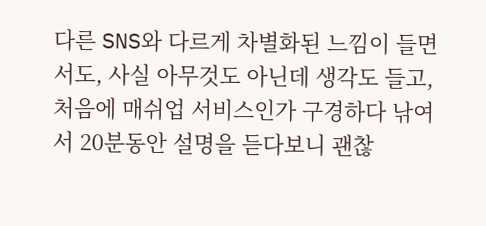다른 SNS와 다르게 차별화된 느낌이 들면서도, 사실 아무것도 아닌데 생각도 들고,
처음에 매쉬업 서비스인가 구경하다 낚여서 20분동안 설명을 듣다보니 괜찮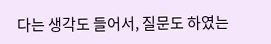다는 생각도 들어서, 질문도 하였는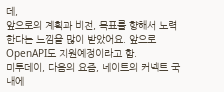데,
앞으로의 계획과 비전, 목표를 향해서 노력한다는 느낌을 많이 받았어요. 앞으로 OpenAPI도 지원예정이라고 함.
미투데이, 다음의 요즘, 네이트의 커넥트 국내에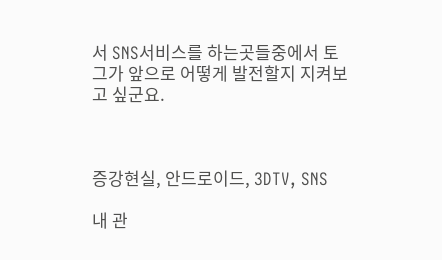서 SNS서비스를 하는곳들중에서 토그가 앞으로 어떻게 발전할지 지켜보고 싶군요.



증강현실, 안드로이드, 3DTV, SNS

내 관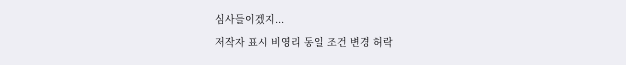심사들이겠지...
저작자 표시 비영리 동일 조건 변경 허락